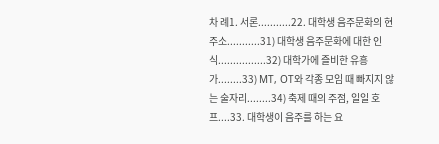차 례1. 서론...........22. 대학생 음주문화의 현주소...........31) 대학생 음주문화에 대한 인식................32) 대학가에 즐비한 유흥가........33) MT, OT와 각종 모임 때 빠지지 않는 술자리........34) 축제 때의 주점, 일일 호프....33. 대학생이 음주를 하는 요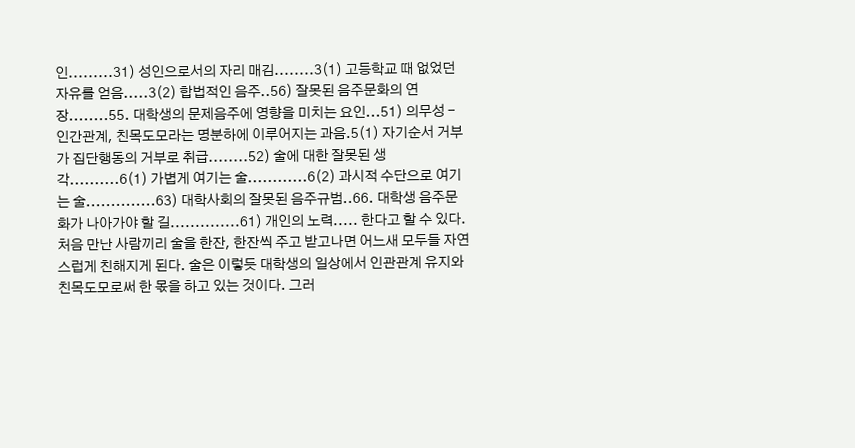인.........31) 성인으로서의 자리 매김........3(1) 고등학교 때 없었던 자유를 얻음.....3(2) 합법적인 음주..56) 잘못된 음주문화의 연장........55. 대학생의 문제음주에 영향을 미치는 요인...51) 의무성 - 인간관계, 친목도모라는 명분하에 이루어지는 과음.5(1) 자기순서 거부가 집단행동의 거부로 취급........52) 술에 대한 잘못된 생각..........6(1) 가볍게 여기는 술............6(2) 과시적 수단으로 여기는 술..............63) 대학사회의 잘못된 음주규범..66. 대학생 음주문화가 나아가야 할 길..............61) 개인의 노력..... 한다고 할 수 있다. 처음 만난 사람끼리 술을 한잔, 한잔씩 주고 받고나면 어느새 모두들 자연스럽게 친해지게 된다. 술은 이렇듯 대학생의 일상에서 인관관계 유지와 친목도모로써 한 몫을 하고 있는 것이다. 그러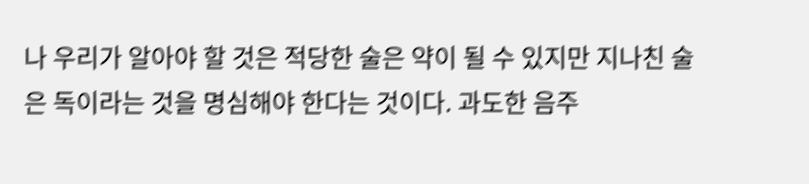나 우리가 알아야 할 것은 적당한 술은 약이 될 수 있지만 지나친 술은 독이라는 것을 명심해야 한다는 것이다. 과도한 음주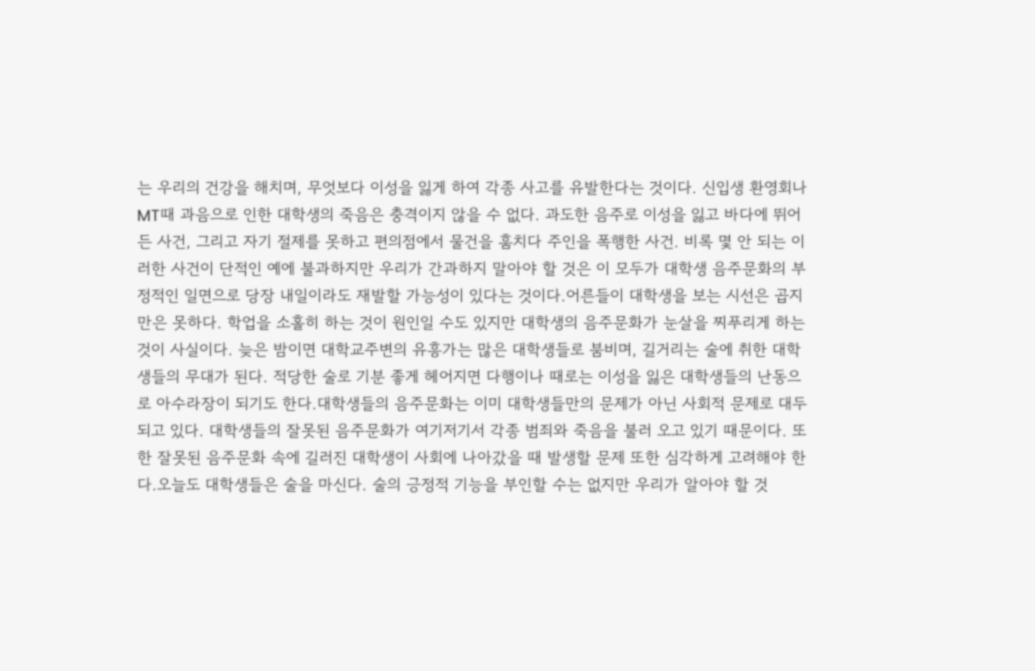는 우리의 건강을 해치며, 무엇보다 이성을 잃게 하여 각종 사고를 유발한다는 것이다. 신입생 환영회나 MT때 과음으로 인한 대학생의 죽음은 충격이지 않을 수 없다. 과도한 음주로 이성을 잃고 바다에 뛰어든 사건, 그리고 자기 절제를 못하고 편의점에서 물건을 훔치다 주인을 폭행한 사건. 비록 몇 안 되는 이러한 사건이 단적인 예에 불과하지만 우리가 간과하지 말아야 할 것은 이 모두가 대학생 음주문화의 부정적인 일면으로 당장 내일이라도 재발할 가능성이 있다는 것이다.어른들이 대학생을 보는 시선은 곱지만은 못하다. 학업을 소홀히 하는 것이 원인일 수도 있지만 대학생의 음주문화가 눈살을 찌푸리게 하는 것이 사실이다. 늦은 밤이면 대학교주변의 유흥가는 많은 대학생들로 붐비며, 길거리는 술에 취한 대학생들의 무대가 된다. 적당한 술로 기분 좋게 헤어지면 다행이나 때로는 이성을 잃은 대학생들의 난동으로 아수라장이 되기도 한다.대학생들의 음주문화는 이미 대학생들만의 문제가 아닌 사회적 문제로 대두되고 있다. 대학생들의 잘못된 음주문화가 여기저기서 각종 범죄와 죽음을 불러 오고 있기 때문이다. 또한 잘못된 음주문화 속에 길러진 대학생이 사회에 나아갔을 때 발생할 문제 또한 심각하게 고려해야 한다.오늘도 대학생들은 술을 마신다. 술의 긍정적 기능을 부인할 수는 없지만 우리가 알아야 할 것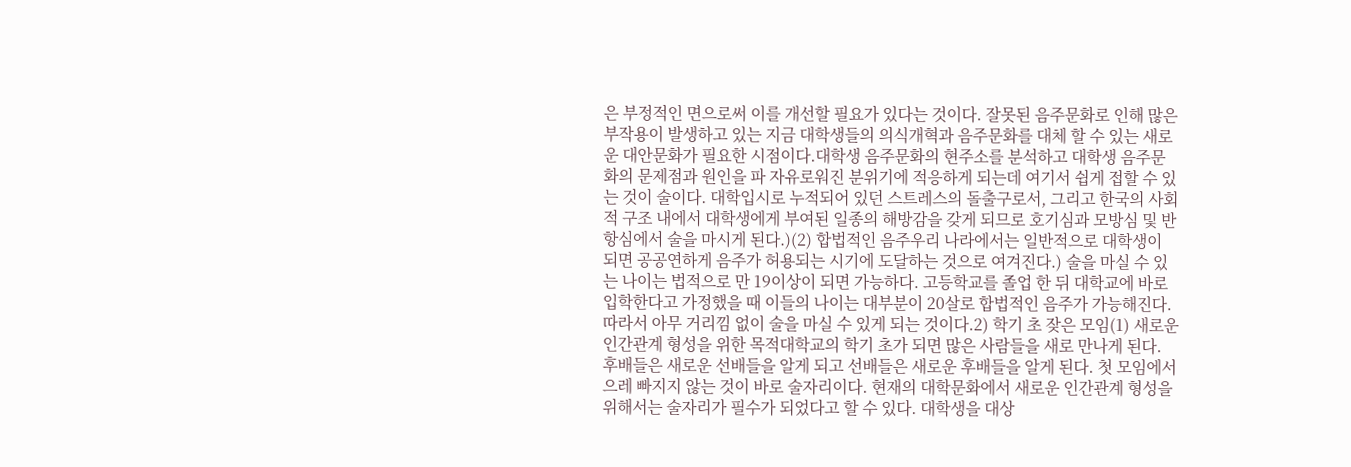은 부정적인 면으로써 이를 개선할 필요가 있다는 것이다. 잘못된 음주문화로 인해 많은 부작용이 발생하고 있는 지금 대학생들의 의식개혁과 음주문화를 대체 할 수 있는 새로운 대안문화가 필요한 시점이다.대학생 음주문화의 현주소를 분석하고 대학생 음주문화의 문제점과 원인을 파 자유로워진 분위기에 적응하게 되는데 여기서 쉽게 접할 수 있는 것이 술이다. 대학입시로 누적되어 있던 스트레스의 돌출구로서, 그리고 한국의 사회적 구조 내에서 대학생에게 부여된 일종의 해방감을 갖게 되므로 호기심과 모방심 및 반항심에서 술을 마시게 된다.)(2) 합법적인 음주우리 나라에서는 일반적으로 대학생이 되면 공공연하게 음주가 허용되는 시기에 도달하는 것으로 여겨진다.) 술을 마실 수 있는 나이는 법적으로 만 19이상이 되면 가능하다. 고등학교를 졸업 한 뒤 대학교에 바로 입학한다고 가정했을 때 이들의 나이는 대부분이 20살로 합법적인 음주가 가능해진다. 따라서 아무 거리낌 없이 술을 마실 수 있게 되는 것이다.2) 학기 초 잦은 모임(1) 새로운 인간관계 형성을 위한 목적대학교의 학기 초가 되면 많은 사람들을 새로 만나게 된다. 후배들은 새로운 선배들을 알게 되고 선배들은 새로운 후배들을 알게 된다. 첫 모임에서 으레 빠지지 않는 것이 바로 술자리이다. 현재의 대학문화에서 새로운 인간관계 형성을 위해서는 술자리가 필수가 되었다고 할 수 있다. 대학생을 대상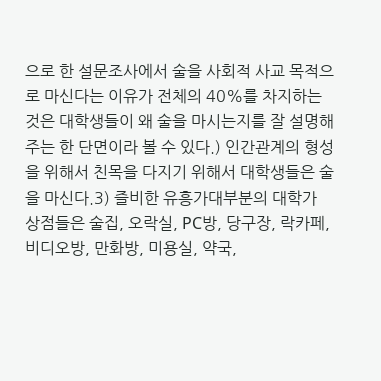으로 한 설문조사에서 술을 사회적 사교 목적으로 마신다는 이유가 전체의 40%를 차지하는 것은 대학생들이 왜 술을 마시는지를 잘 설명해 주는 한 단면이라 볼 수 있다.) 인간관계의 형성을 위해서 친목을 다지기 위해서 대학생들은 술을 마신다.3) 즐비한 유흥가대부분의 대학가 상점들은 술집, 오락실, PC방, 당구장, 락카페, 비디오방, 만화방, 미용실, 약국,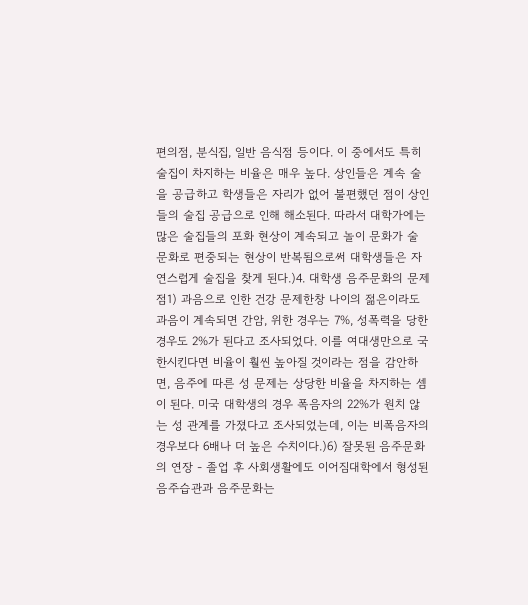편의점, 분식집, 일반 음식점 등이다. 이 중에서도 특히 술집이 차지하는 비율은 매우 높다. 상인들은 계속 술을 공급하고 학생들은 자리가 없어 불편했던 점이 상인들의 술집 공급으로 인해 해소된다. 따라서 대학가에는 많은 술집들의 포화 현상이 계속되고 놀이 문화가 술 문화로 편중되는 현상이 반복됨으로써 대학생들은 자연스럽게 술집을 찾게 된다.)4. 대학생 음주문화의 문제점1) 과음으로 인한 건강 문제한창 나이의 젊은이라도 과음이 계속되면 간암, 위한 경우는 7%, 성폭력을 당한 경우도 2%가 된다고 조사되었다. 이를 여대생만으로 국한시킨다면 비율이 훨씬 높아질 것이라는 점을 감안하면, 음주에 따른 성 문제는 상당한 비율을 차지하는 셈이 된다. 미국 대학생의 경우 폭음자의 22%가 원치 않는 성 관계를 가졌다고 조사되었는데, 이는 비폭음자의 경우보다 6배나 더 높은 수치이다.)6) 잘못된 음주문화의 연장 - 졸업 후 사회생활에도 이어짐대학에서 형성된 음주습관과 음주문화는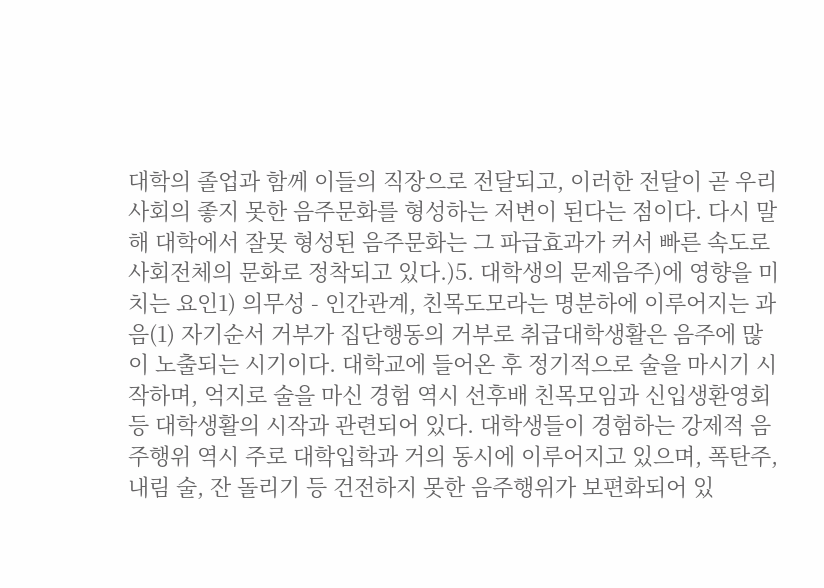대학의 졸업과 함께 이들의 직장으로 전달되고, 이러한 전달이 곧 우리 사회의 좋지 못한 음주문화를 형성하는 저변이 된다는 점이다. 다시 말해 대학에서 잘못 형성된 음주문화는 그 파급효과가 커서 빠른 속도로 사회전체의 문화로 정착되고 있다.)5. 대학생의 문제음주)에 영향을 미치는 요인1) 의무성 - 인간관계, 친목도모라는 명분하에 이루어지는 과음(1) 자기순서 거부가 집단행동의 거부로 취급대학생활은 음주에 많이 노출되는 시기이다. 대학교에 들어온 후 정기적으로 술을 마시기 시작하며, 억지로 술을 마신 경험 역시 선후배 친목모임과 신입생환영회 등 대학생활의 시작과 관련되어 있다. 대학생들이 경험하는 강제적 음주행위 역시 주로 대학입학과 거의 동시에 이루어지고 있으며, 폭탄주, 내림 술, 잔 돌리기 등 건전하지 못한 음주행위가 보편화되어 있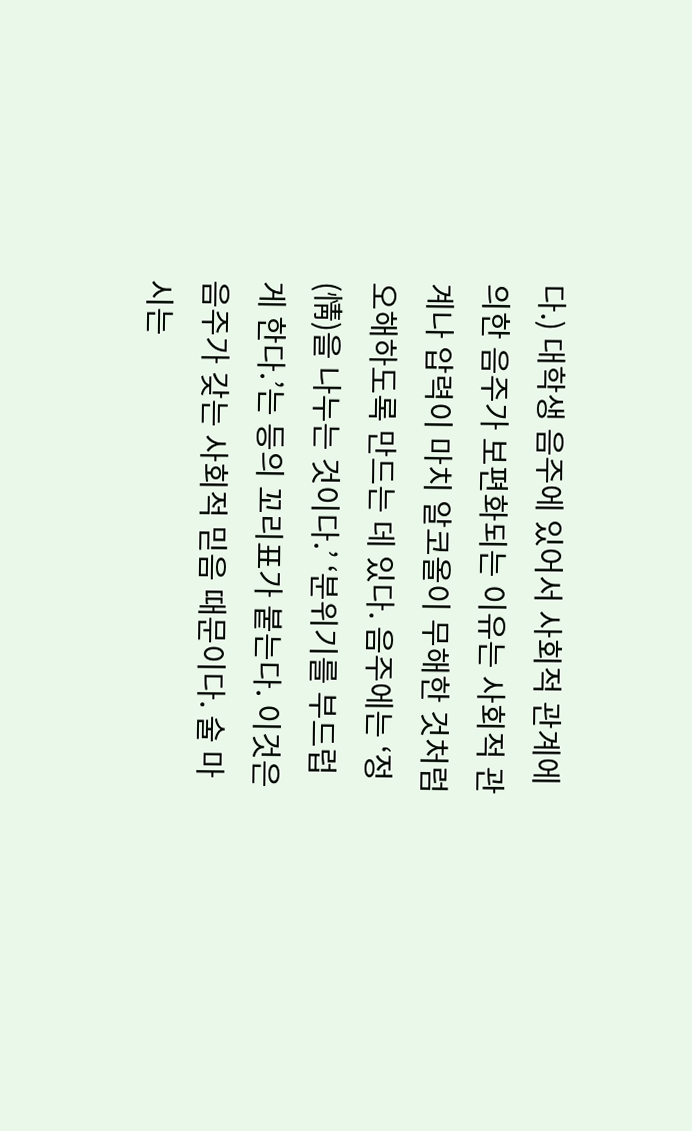다.) 대학생 음주에 있어서 사회적 관계에 의한 음주가 보편화되는 이유는 사회적 관계나 압력이 마치 알코올이 무해한 것처럼 오해하도록 만드는 데 있다. 음주에는 ‘정(情)을 나누는 것이다.’ ‘분위기를 부드럽게 한다.’는 등의 꼬리표가 붙는다. 이것은 음주가 갖는 사회적 믿음 때문이다. 술 마시는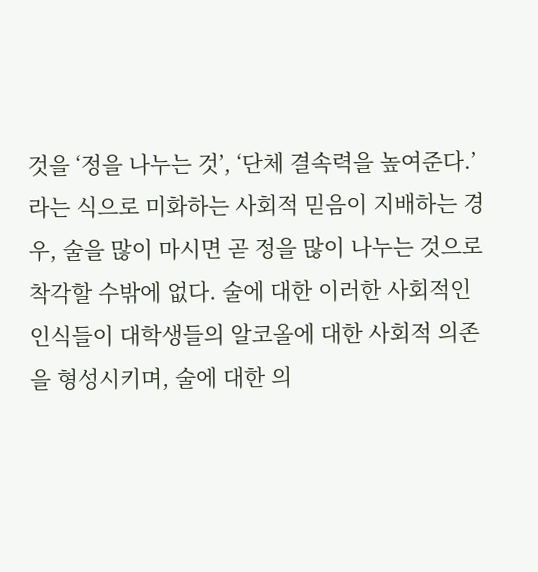것을 ‘정을 나누는 것’, ‘단체 결속력을 높여준다.’라는 식으로 미화하는 사회적 믿음이 지배하는 경우, 술을 많이 마시면 곧 정을 많이 나누는 것으로 착각할 수밖에 없다. 술에 대한 이러한 사회적인 인식들이 대학생들의 알코올에 대한 사회적 의존을 형성시키며, 술에 대한 의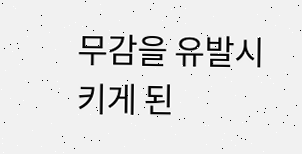무감을 유발시키게 된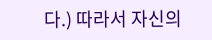다.) 따라서 자신의